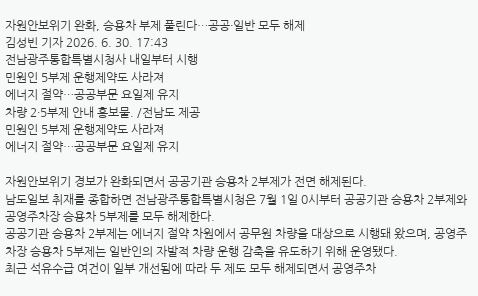자원안보위기 완화, 승용차 부제 풀린다…공공·일반 모두 해제
김성빈 기자 2026. 6. 30. 17:43
전남광주통합특별시청사 내일부터 시행
민원인 5부제 운행제약도 사라져
에너지 절약…공공부문 요일제 유지
차량 2·5부제 안내 홍보물. /전남도 제공
민원인 5부제 운행제약도 사라져
에너지 절약…공공부문 요일제 유지

자원안보위기 경보가 완화되면서 공공기관 승용차 2부제가 전면 해제된다.
남도일보 취재를 종합하면 전남광주통합특별시청은 7월 1일 0시부터 공공기관 승용차 2부제와 공영주차장 승용차 5부제를 모두 해제한다.
공공기관 승용차 2부제는 에너지 절약 차원에서 공무원 차량을 대상으로 시행돼 왔으며, 공영주차장 승용차 5부제는 일반인의 자발적 차량 운행 감축을 유도하기 위해 운영됐다.
최근 석유수급 여건이 일부 개선됨에 따라 두 제도 모두 해제되면서 공영주차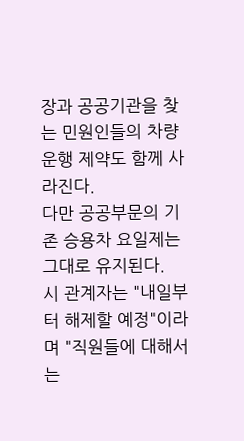장과 공공기관을 찾는 민원인들의 차량 운행 제약도 함께 사라진다.
다만 공공부문의 기존 승용차 요일제는 그대로 유지된다.
시 관계자는 "내일부터 해제할 예정"이라며 "직원들에 대해서는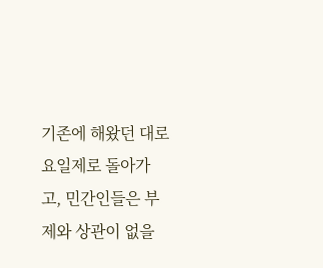기존에 해왔던 대로 요일제로 돌아가고, 민간인들은 부제와 상관이 없을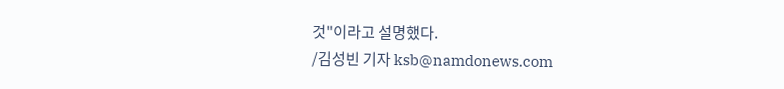것"이라고 설명했다.
/김성빈 기자 ksb@namdonews.com